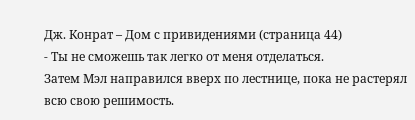Дж. Конрат – Дом с привидениями (страница 44)
- Ты не сможешь так легко от меня отделаться.
Затем Мэл направился вверх по лестнице, пока не растерял всю свою решимость.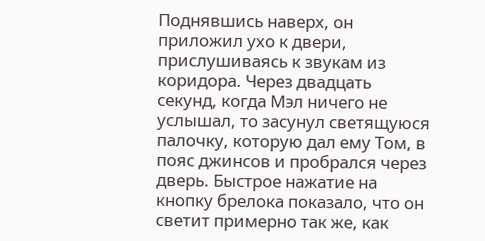Поднявшись наверх, он приложил ухо к двери, прислушиваясь к звукам из коридора. Через двадцать секунд, когда Мэл ничего не услышал, то засунул светящуюся палочку, которую дал ему Том, в пояс джинсов и пробрался через дверь. Быстрое нажатие на кнопку брелока показало, что он светит примерно так же, как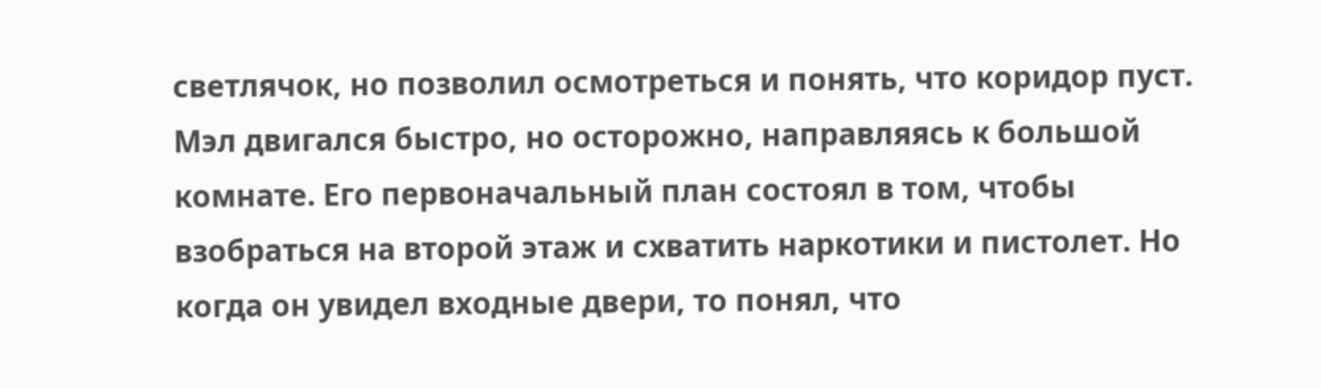светлячок, но позволил осмотреться и понять, что коридор пуст.
Мэл двигался быстро, но осторожно, направляясь к большой комнате. Его первоначальный план состоял в том, чтобы взобраться на второй этаж и схватить наркотики и пистолет. Но когда он увидел входные двери, то понял, что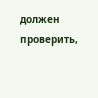должен проверить,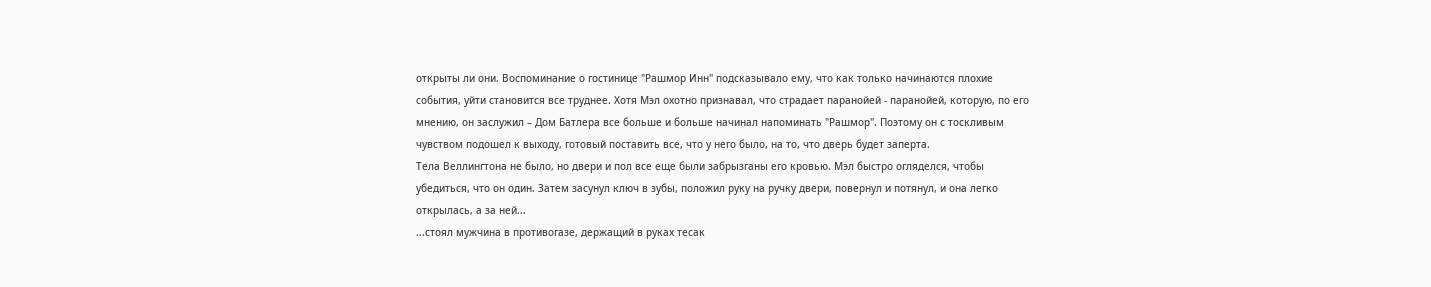открыты ли они. Воспоминание о гостинице "Рашмор Инн" подсказывало ему, что как только начинаются плохие события, уйти становится все труднее. Хотя Мэл охотно признавал, что страдает паранойей - паранойей, которую, по его мнению, он заслужил – Дом Батлера все больше и больше начинал напоминать "Рашмор". Поэтому он с тоскливым чувством подошел к выходу, готовый поставить все, что у него было, на то, что дверь будет заперта.
Тела Веллингтона не было, но двери и пол все еще были забрызганы его кровью. Мэл быстро огляделся, чтобы убедиться, что он один. Затем засунул ключ в зубы, положил руку на ручку двери, повернул и потянул, и она легко открылась, а за ней...
...стоял мужчина в противогазе, держащий в руках тесак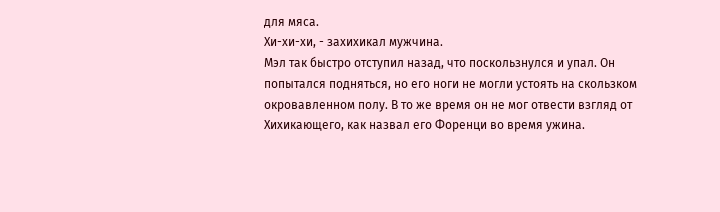для мяса.
Хи-хи-хи, - захихикал мужчина.
Мэл так быстро отступил назад, что поскользнулся и упал. Он попытался подняться, но его ноги не могли устоять на скользком окровавленном полу. В то же время он не мог отвести взгляд от Хихикающего, как назвал его Форенци во время ужина.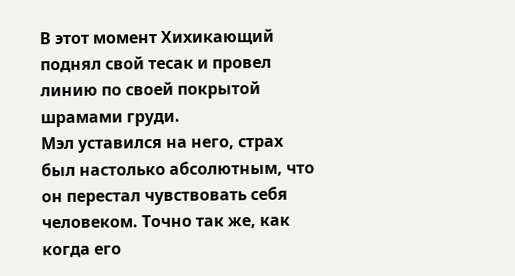В этот момент Хихикающий поднял свой тесак и провел линию по своей покрытой шрамами груди.
Мэл уставился на него, страх был настолько абсолютным, что он перестал чувствовать себя человеком. Точно так же, как когда его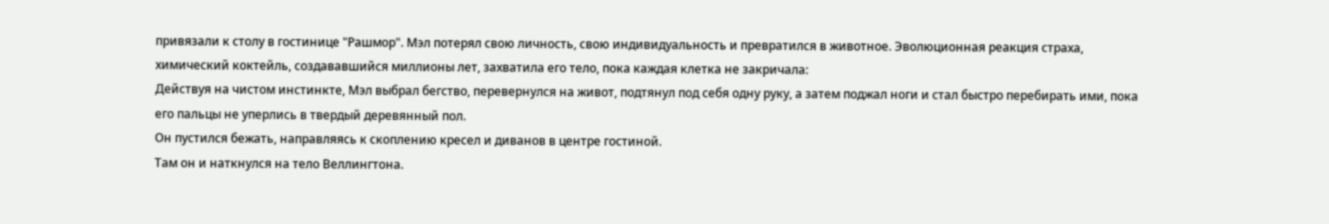привязали к столу в гостинице "Рашмор". Мэл потерял свою личность, свою индивидуальность и превратился в животное. Эволюционная реакция страха, химический коктейль, создававшийся миллионы лет, захватила его тело, пока каждая клетка не закричала:
Действуя на чистом инстинкте, Мэл выбрал бегство, перевернулся на живот, подтянул под себя одну руку, а затем поджал ноги и стал быстро перебирать ими, пока его пальцы не уперлись в твердый деревянный пол.
Он пустился бежать, направляясь к скоплению кресел и диванов в центре гостиной.
Там он и наткнулся на тело Веллингтона.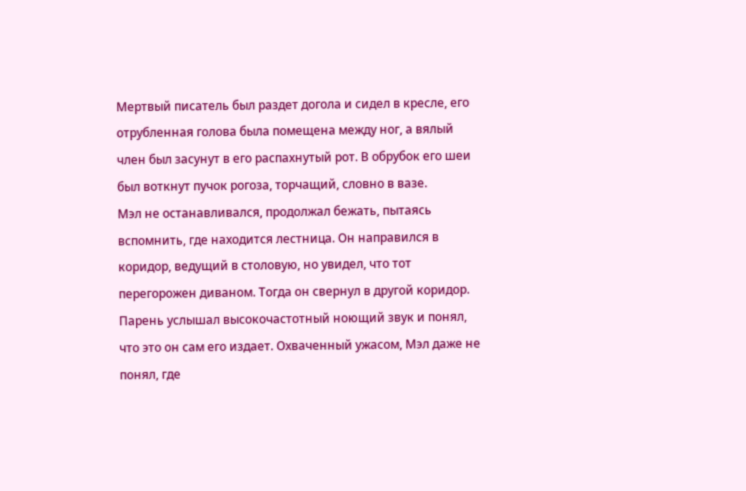Мертвый писатель был раздет догола и сидел в кресле, его отрубленная голова была помещена между ног, а вялый член был засунут в его распахнутый рот. В обрубок его шеи был воткнут пучок рогоза, торчащий, словно в вазе.
Мэл не останавливался, продолжал бежать, пытаясь вспомнить, где находится лестница. Он направился в коридор, ведущий в столовую, но увидел, что тот перегорожен диваном. Тогда он свернул в другой коридор.
Парень услышал высокочастотный ноющий звук и понял, что это он сам его издает. Охваченный ужасом, Мэл даже не понял, где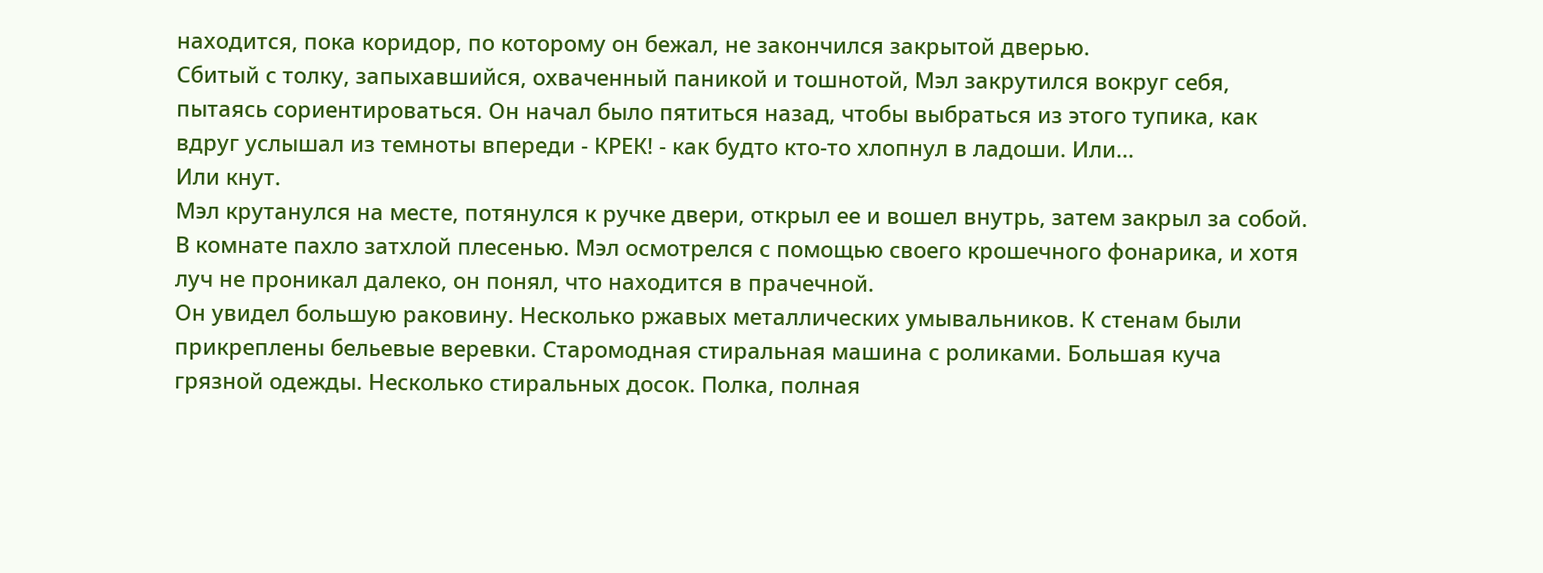находится, пока коридор, по которому он бежал, не закончился закрытой дверью.
Сбитый с толку, запыхавшийся, охваченный паникой и тошнотой, Мэл закрутился вокруг себя, пытаясь сориентироваться. Он начал было пятиться назад, чтобы выбраться из этого тупика, как вдруг услышал из темноты впереди - КРЕК! - как будто кто-то хлопнул в ладоши. Или...
Или кнут.
Мэл крутанулся на месте, потянулся к ручке двери, открыл ее и вошел внутрь, затем закрыл за собой.
В комнате пахло затхлой плесенью. Мэл осмотрелся с помощью своего крошечного фонарика, и хотя луч не проникал далеко, он понял, что находится в прачечной.
Он увидел большую раковину. Несколько ржавых металлических умывальников. К стенам были прикреплены бельевые веревки. Старомодная стиральная машина с роликами. Большая куча грязной одежды. Несколько стиральных досок. Полка, полная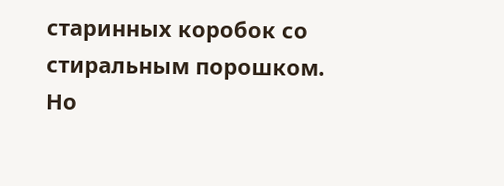старинных коробок со стиральным порошком.
Но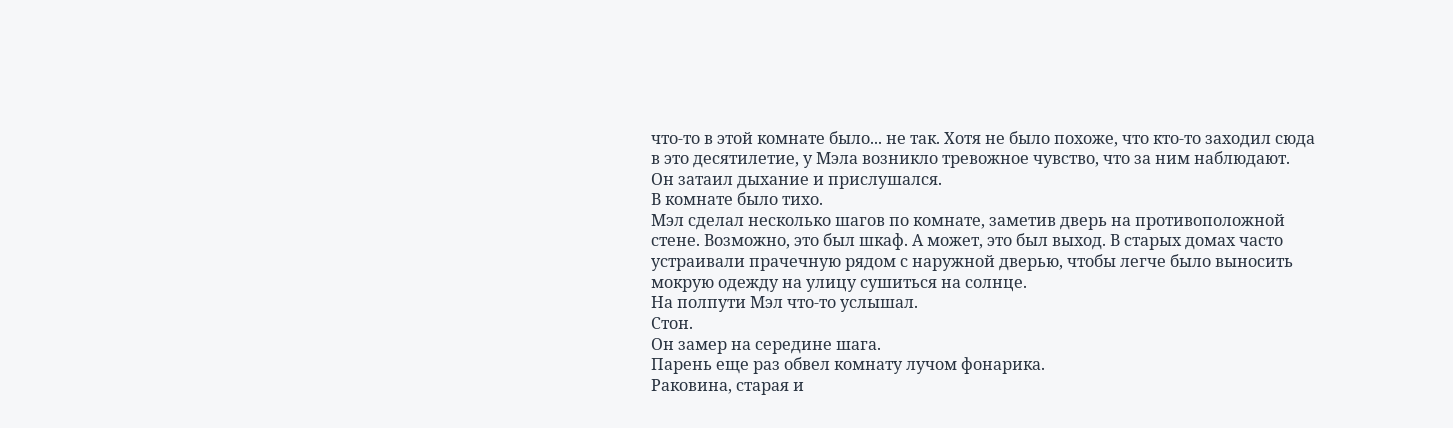что-то в этой комнате было... не так. Хотя не было похоже, что кто-то заходил сюда в это десятилетие, у Мэла возникло тревожное чувство, что за ним наблюдают.
Он затаил дыхание и прислушался.
В комнате было тихо.
Мэл сделал несколько шагов по комнате, заметив дверь на противоположной стене. Возможно, это был шкаф. А может, это был выход. В старых домах часто устраивали прачечную рядом с наружной дверью, чтобы легче было выносить мокрую одежду на улицу сушиться на солнце.
На полпути Мэл что-то услышал.
Стон.
Он замер на середине шага.
Парень еще раз обвел комнату лучом фонарика.
Раковина, старая и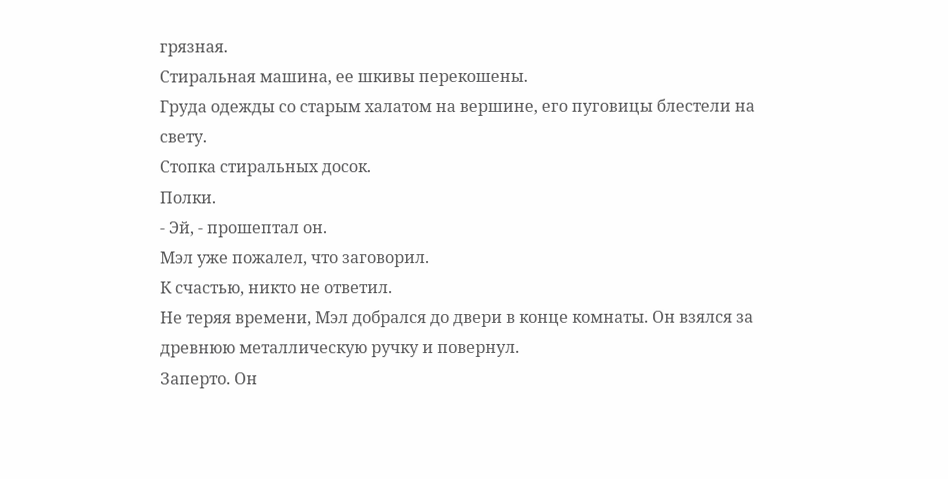грязная.
Стиральная машина, ее шкивы перекошены.
Груда одежды со старым халатом на вершине, его пуговицы блестели на свету.
Стопка стиральных досок.
Полки.
- Эй, - прошептал он.
Мэл уже пожалел, что заговорил.
К счастью, никто не ответил.
Не теряя времени, Мэл добрался до двери в конце комнаты. Он взялся за древнюю металлическую ручку и повернул.
Заперто. Он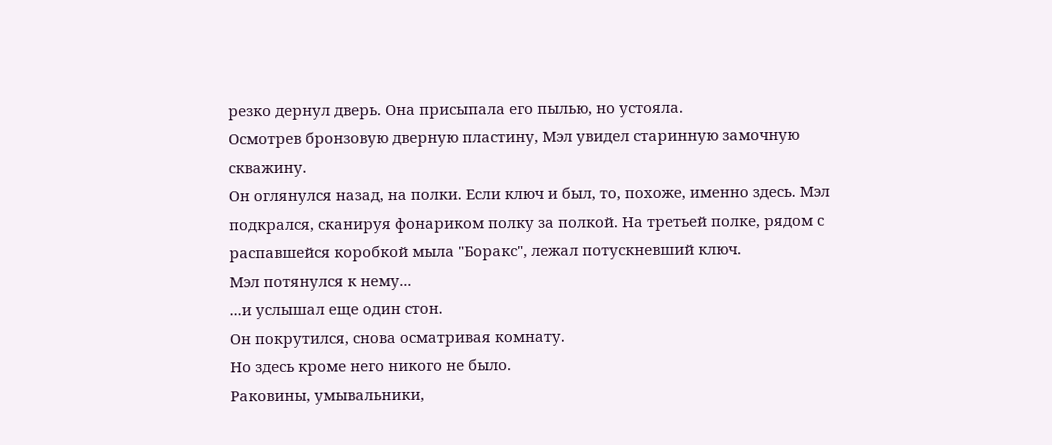резко дернул дверь. Она присыпала его пылью, но устояла.
Осмотрев бронзовую дверную пластину, Мэл увидел старинную замочную скважину.
Он оглянулся назад, на полки. Если ключ и был, то, похоже, именно здесь. Мэл подкрался, сканируя фонариком полку за полкой. На третьей полке, рядом с распавшейся коробкой мыла "Боракс", лежал потускневший ключ.
Мэл потянулся к нему...
...и услышал еще один стон.
Он покрутился, снова осматривая комнату.
Но здесь кроме него никого не было.
Раковины, умывальники,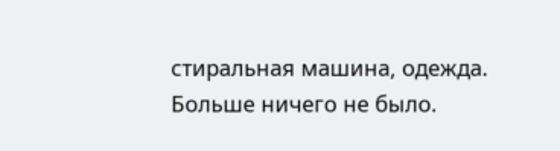стиральная машина, одежда. Больше ничего не было.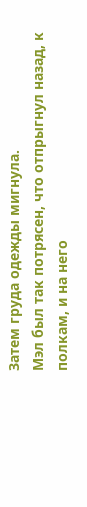Затем груда одежды мигнула.
Мэл был так потрясен, что отпрыгнул назад, к полкам, и на него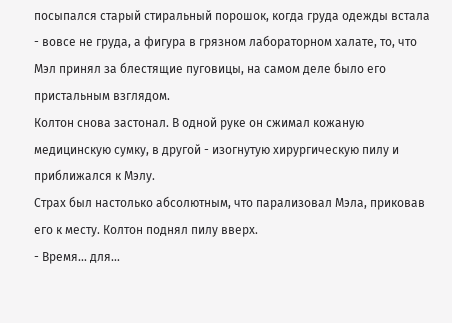посыпался старый стиральный порошок, когда груда одежды встала - вовсе не груда, а фигура в грязном лабораторном халате, то, что Мэл принял за блестящие пуговицы, на самом деле было его пристальным взглядом.
Колтон снова застонал. В одной руке он сжимал кожаную медицинскую сумку, в другой - изогнутую хирургическую пилу и приближался к Мэлу.
Страх был настолько абсолютным, что парализовал Мэла, приковав его к месту. Колтон поднял пилу вверх.
- Время... для...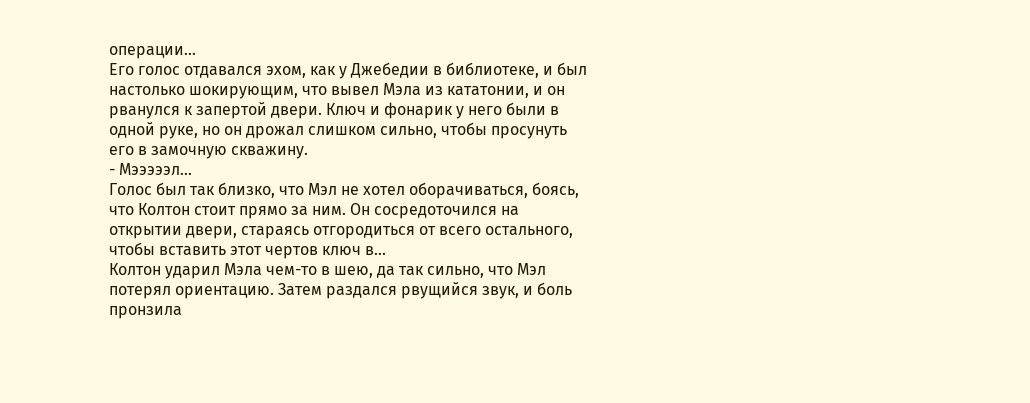операции...
Его голос отдавался эхом, как у Джебедии в библиотеке, и был настолько шокирующим, что вывел Мэла из кататонии, и он рванулся к запертой двери. Ключ и фонарик у него были в одной руке, но он дрожал слишком сильно, чтобы просунуть его в замочную скважину.
- Мэээээл...
Голос был так близко, что Мэл не хотел оборачиваться, боясь, что Колтон стоит прямо за ним. Он сосредоточился на открытии двери, стараясь отгородиться от всего остального, чтобы вставить этот чертов ключ в...
Колтон ударил Мэла чем-то в шею, да так сильно, что Мэл потерял ориентацию. Затем раздался рвущийся звук, и боль пронзила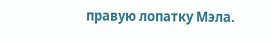правую лопатку Мэла.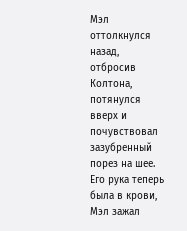Мэл оттолкнулся назад, отбросив Колтона, потянулся вверх и почувствовал зазубренный порез на шее.
Его рука теперь была в крови, Мэл зажал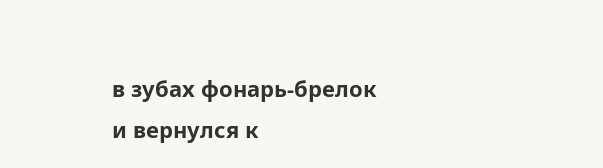в зубах фонарь-брелок и вернулся к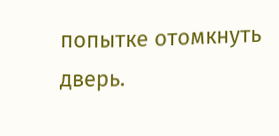попытке отомкнуть дверь.